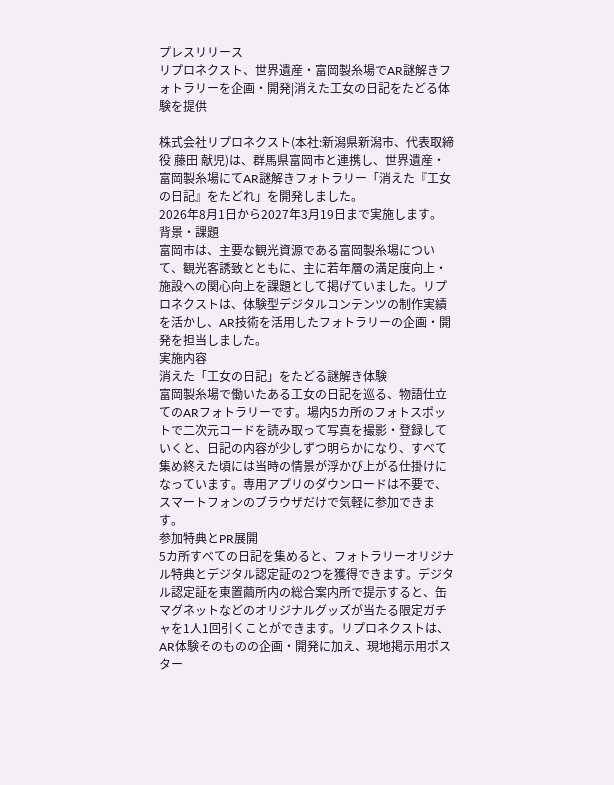プレスリリース
リプロネクスト、世界遺産・富岡製糸場でAR謎解きフォトラリーを企画・開発|消えた工女の日記をたどる体験を提供

株式会社リプロネクスト(本社:新潟県新潟市、代表取締役 藤田 献児)は、群馬県富岡市と連携し、世界遺産・富岡製糸場にてAR謎解きフォトラリー「消えた『工女の日記』をたどれ」を開発しました。
2026年8月1日から2027年3月19日まで実施します。
背景・課題
富岡市は、主要な観光資源である富岡製糸場について、観光客誘致とともに、主に若年層の満足度向上・施設への関心向上を課題として掲げていました。リプロネクストは、体験型デジタルコンテンツの制作実績を活かし、AR技術を活用したフォトラリーの企画・開発を担当しました。
実施内容
消えた「工女の日記」をたどる謎解き体験
富岡製糸場で働いたある工女の日記を巡る、物語仕立てのARフォトラリーです。場内5カ所のフォトスポットで二次元コードを読み取って写真を撮影・登録していくと、日記の内容が少しずつ明らかになり、すべて集め終えた頃には当時の情景が浮かび上がる仕掛けになっています。専用アプリのダウンロードは不要で、スマートフォンのブラウザだけで気軽に参加できます。
参加特典とPR展開
5カ所すべての日記を集めると、フォトラリーオリジナル特典とデジタル認定証の2つを獲得できます。デジタル認定証を東置繭所内の総合案内所で提示すると、缶マグネットなどのオリジナルグッズが当たる限定ガチャを1人1回引くことができます。リプロネクストは、AR体験そのものの企画・開発に加え、現地掲示用ポスター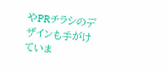やPRチラシのデザインも手がけていま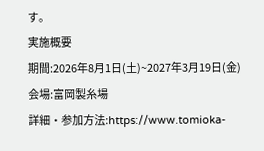す。
実施概要
期間:2026年8月1日(土)~2027年3月19日(金)
会場:富岡製糸場
詳細・参加方法:https://www.tomioka-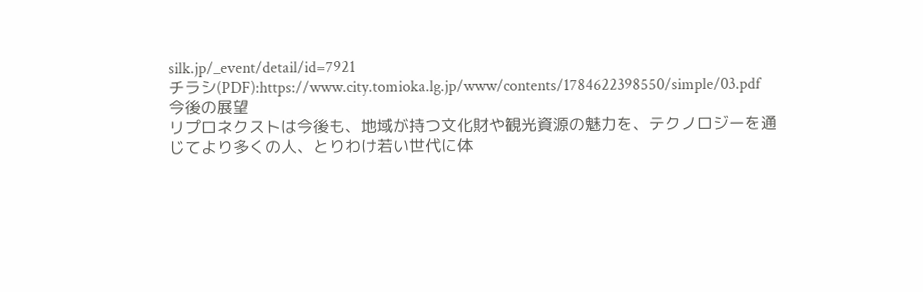silk.jp/_event/detail/id=7921
チラシ(PDF):https://www.city.tomioka.lg.jp/www/contents/1784622398550/simple/03.pdf
今後の展望
リプロネクストは今後も、地域が持つ文化財や観光資源の魅力を、テクノロジーを通じてより多くの人、とりわけ若い世代に体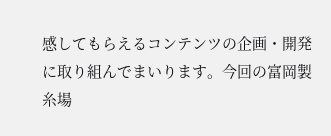感してもらえるコンテンツの企画・開発に取り組んでまいります。今回の富岡製糸場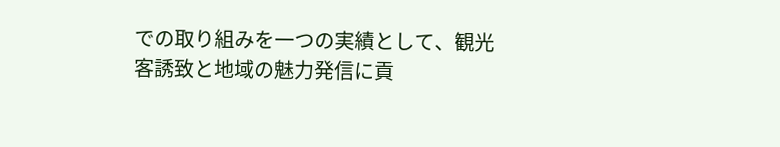での取り組みを一つの実績として、観光客誘致と地域の魅力発信に貢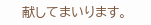献してまいります。